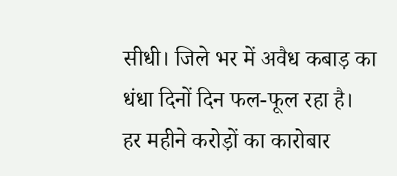सीधी। जिले भर में अवैध कबाड़ का धंधा दिनों दिन फल-फूल रहा है। हर महीने करोड़ों का कारोबार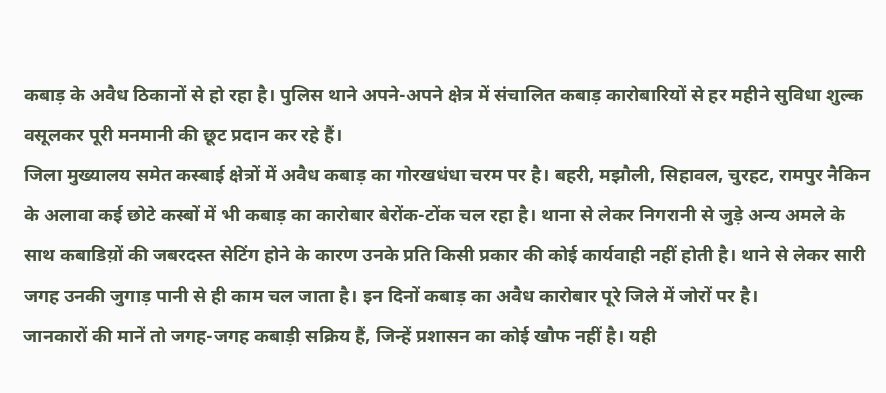कबाड़ के अवैध ठिकानों से हो रहा है। पुलिस थाने अपने-अपने क्षेत्र में संचालित कबाड़ कारोबारियों से हर महीने सुविधा शुल्क वसूलकर पूरी मनमानी की छूट प्रदान कर रहे हैं।
जिला मुख्यालय समेत कस्बाई क्षेत्रों में अवैध कबाड़ का गोरखधंधा चरम पर है। बहरी, मझौली, सिहावल, चुरहट, रामपुर नैकिन के अलावा कई छोटे कस्बों में भी कबाड़ का कारोबार बेरोंक-टोंक चल रहा है। थाना से लेकर निगरानी से जुड़े अन्य अमले के साथ कबाडिय़ों की जबरदस्त सेटिंग होने के कारण उनके प्रति किसी प्रकार की कोई कार्यवाही नहीं होती है। थाने से लेकर सारी जगह उनकी जुगाड़ पानी से ही काम चल जाता है। इन दिनों कबाड़ का अवैध कारोबार पूरे जिले में जोरों पर है।
जानकारों की मानें तो जगह-जगह कबाड़ी सक्रिय हैं, जिन्हें प्रशासन का कोई खौफ नहीं है। यही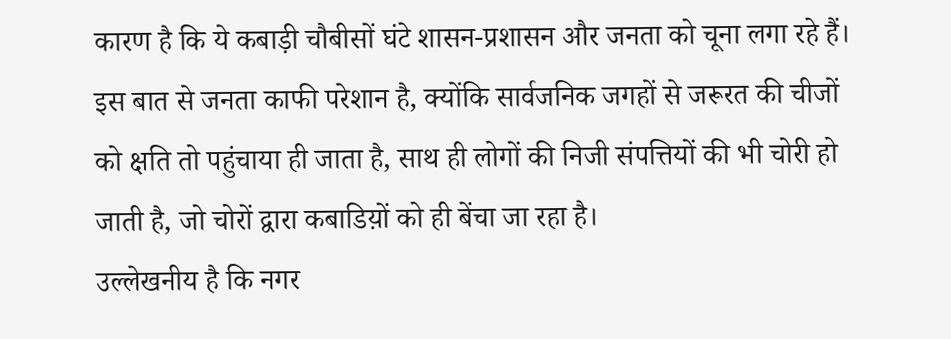कारण है कि ये कबाड़ी चौबीसों घंटे शासन-प्रशासन और जनता को चूना लगा रहे हैं। इस बात से जनता काफी परेशान है, क्योंकि सार्वजनिक जगहों से जरूरत की चीजों को क्षति तो पहुंचाया ही जाता है, साथ ही लोगों की निजी संपत्तियों की भी चोरी हो जाती है, जो चोरों द्वारा कबाडिय़ों को ही बेंचा जा रहा है।
उल्लेखनीय है कि नगर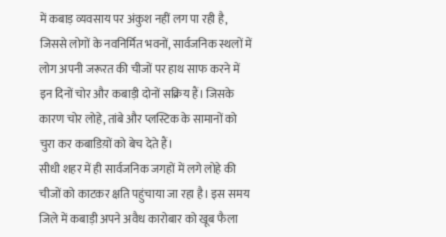में कबाड़ व्यवसाय पर अंकुश नहीं लग पा रही है, जिससे लोगों के नवनिर्मित भवनों, सार्वजनिक स्थलों में लोग अपनी जरूरत की चीजों पर हाथ साफ करने में इन दिनों चोर और कबाड़ी दोनों सक्रिय हैं। जिसके कारण चोर लोहे, तांबे और प्लस्टिक के सामानों को चुरा कर कबाडिय़ों को बेच देते हैं।
सीधी शहर में ही सार्वजनिक जगहों में लगे लोहे की चीजों को काटकर क्षति पहुंचाया जा रहा है। इस समय जिले में कबाड़ी अपने अवैध कारोबार को खूब फैला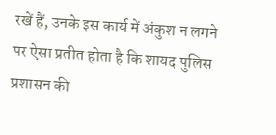रखें हैं, उनके इस कार्य में अंकुश न लगने पर ऐसा प्रतीत होता है कि शायद पुलिस प्रशासन की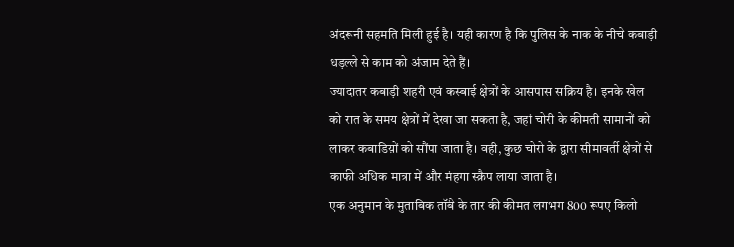अंदरूनी सहमति मिली हुई है। यही कारण है कि पुलिस के नाक के नीचे कबाड़ी धड़ल्ले से काम को अंजाम देते हैं।
ज्यादातर कबाड़ी शहरी एवं कस्बाई क्षेत्रों के आसपास सक्रिय है। इनके खेल को रात के समय क्षेत्रों में देखा जा सकता है, जहां चोरी के कीमती सामानों को लाकर कबाडिय़ों को सौंपा जाता है। वही, कुछ चोरो के द्वारा सीमावर्ती क्षेत्रों से काफी अधिक मात्रा में और मंहगा स्क्रैप लाया जाता है।
एक अनुमान के मुताबिक तॉंबे के तार की कीमत लगभग 800 रूपए किलो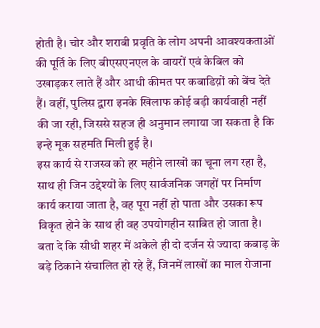होती है। चोर और शराबी प्रवृति के लोग अपनी आवश्यकताओं की पूर्ति के लिए बीएसएनएल के वायरों एवं केबिल को उखाड़कर लाते हैं और आधी कीमत पर कबाडिय़ों को बेंच देते हैं। वहीं, पुलिस द्वारा इनके खिलाफ कोई बड़ी कार्यवाही नहीं की जा रही, जिससे सहज ही अनुमान लगाया जा सकता है कि इन्हे मूक सहमति मिली हुई है।
इस कार्य से राजस्व को हर महीने लाखों का चूना लग रहा है, साथ ही जिन उद्देश्यों के लिए सार्वजनिक जगहों पर निर्माण कार्य कराया जाता है, वह पूरा नहीं हो पाता और उसका रूप विकृत होने के साथ ही वह उपयोगहीन साबित हो जाता है।
बता दे कि सीधी शहर में अकेले ही दो दर्जन से ज्यादा कबाड़ के बड़े ठिकाने संचालित हो रहे हैं, जिनमें लाखों का माल रोजाना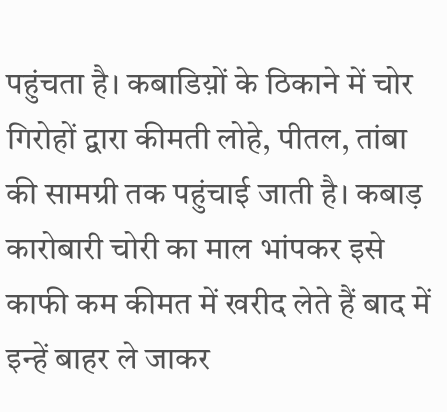पहुंचता है। कबाडिय़ों के ठिकाने में चोर गिरोहों द्वारा कीमती लोहे, पीतल, तांबा की सामग्री तक पहुंचाई जाती है। कबाड़ कारोबारी चोरी का माल भांपकर इसे काफी कम कीमत में खरीद लेते हैं बाद में इन्हें बाहर ले जाकर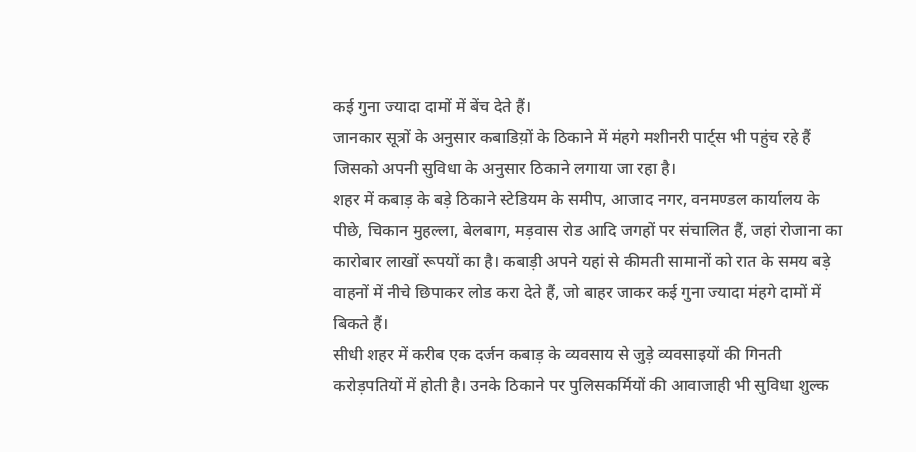कई गुना ज्यादा दामों में बेंच देते हैं।
जानकार सूत्रों के अनुसार कबाडिय़ों के ठिकाने में मंहगे मशीनरी पार्ट्स भी पहुंच रहे हैं जिसको अपनी सुविधा के अनुसार ठिकाने लगाया जा रहा है।
शहर में कबाड़ के बड़े ठिकाने स्टेडियम के समीप, आजाद नगर, वनमण्डल कार्यालय के पीछे, चिकान मुहल्ला, बेलबाग, मड़वास रोड आदि जगहों पर संचालित हैं, जहां रोजाना का कारोबार लाखों रूपयों का है। कबाड़ी अपने यहां से कीमती सामानों को रात के समय बड़े वाहनों में नीचे छिपाकर लोड करा देते हैं, जो बाहर जाकर कई गुना ज्यादा मंहगे दामों में बिकते हैं।
सीधी शहर में करीब एक दर्जन कबाड़ के व्यवसाय से जुड़े व्यवसाइयों की गिनती करोड़पतियों में होती है। उनके ठिकाने पर पुलिसकर्मियों की आवाजाही भी सुविधा शुल्क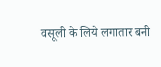वसूली के लिये लगातार बनी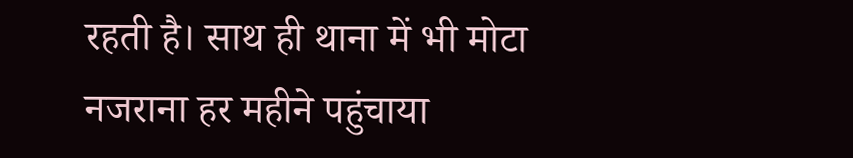रहती है। साथ ही थाना में भी मोटा नजराना हर महीने पहुंचाया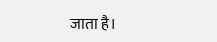जाता है।